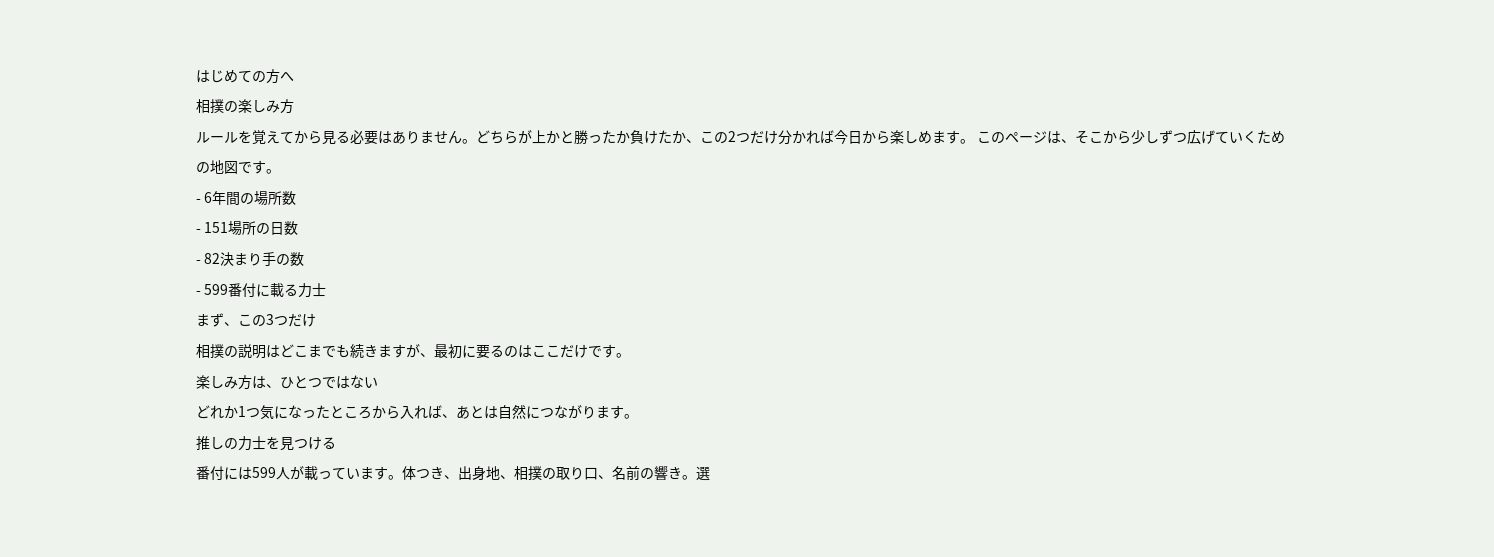はじめての方へ
相撲の楽しみ方
ルールを覚えてから見る必要はありません。どちらが上かと勝ったか負けたか、この2つだけ分かれば今日から楽しめます。 このページは、そこから少しずつ広げていくための地図です。
- 6年間の場所数
- 151場所の日数
- 82決まり手の数
- 599番付に載る力士
まず、この3つだけ
相撲の説明はどこまでも続きますが、最初に要るのはここだけです。
楽しみ方は、ひとつではない
どれか1つ気になったところから入れば、あとは自然につながります。
推しの力士を見つける
番付には599人が載っています。体つき、出身地、相撲の取り口、名前の響き。選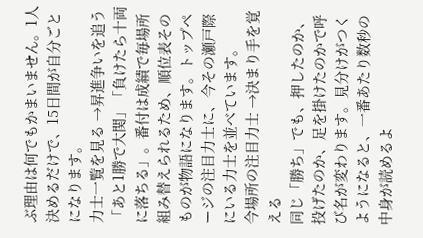ぶ理由は何でもかまいません。1人決めるだけで、15日間が自分ごとになります。
力士一覧を見る →昇進争いを追う
「あと1勝で大関」「負けたら十両に落ちる」。番付は成績で毎場所組み替えられるため、順位表そのものが物語になります。トップページの注目力士に、今その瀬戸際にいる力士を並べています。
今場所の注目力士 →決まり手を覚える
同じ「勝ち」でも、押したのか、投げたのか、足を掛けたのかで呼び名が変わります。見分けがつくようになると、一番あたり数秒の中身が読めるよ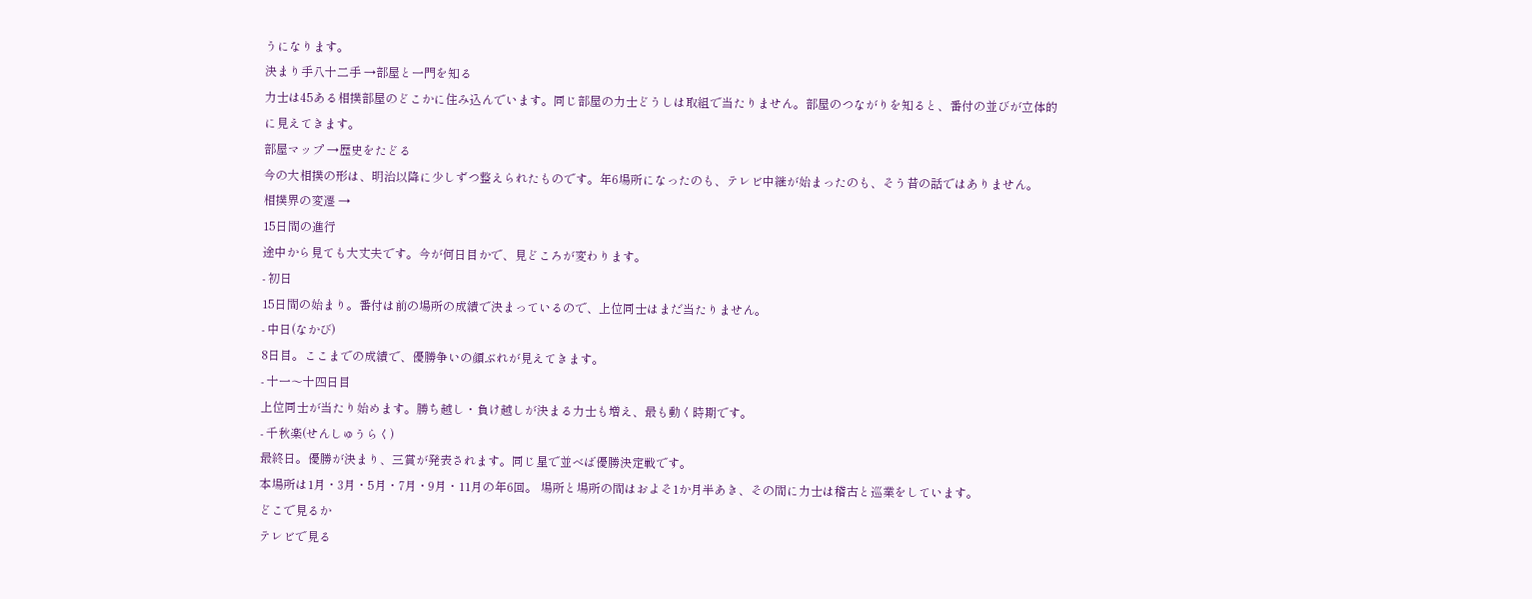うになります。
決まり手八十二手 →部屋と一門を知る
力士は45ある相撲部屋のどこかに住み込んでいます。同じ部屋の力士どうしは取組で当たりません。部屋のつながりを知ると、番付の並びが立体的に見えてきます。
部屋マップ →歴史をたどる
今の大相撲の形は、明治以降に少しずつ整えられたものです。年6場所になったのも、テレビ中継が始まったのも、そう昔の話ではありません。
相撲界の変遷 →
15日間の進行
途中から見ても大丈夫です。今が何日目かで、見どころが変わります。
- 初日
15日間の始まり。番付は前の場所の成績で決まっているので、上位同士はまだ当たりません。
- 中日(なかび)
8日目。ここまでの成績で、優勝争いの顔ぶれが見えてきます。
- 十一〜十四日目
上位同士が当たり始めます。勝ち越し・負け越しが決まる力士も増え、最も動く時期です。
- 千秋楽(せんしゅうらく)
最終日。優勝が決まり、三賞が発表されます。同じ星で並べば優勝決定戦です。
本場所は1月・3月・5月・7月・9月・11月の年6回。 場所と場所の間はおよそ1か月半あき、その間に力士は稽古と巡業をしています。
どこで見るか
テレビで見る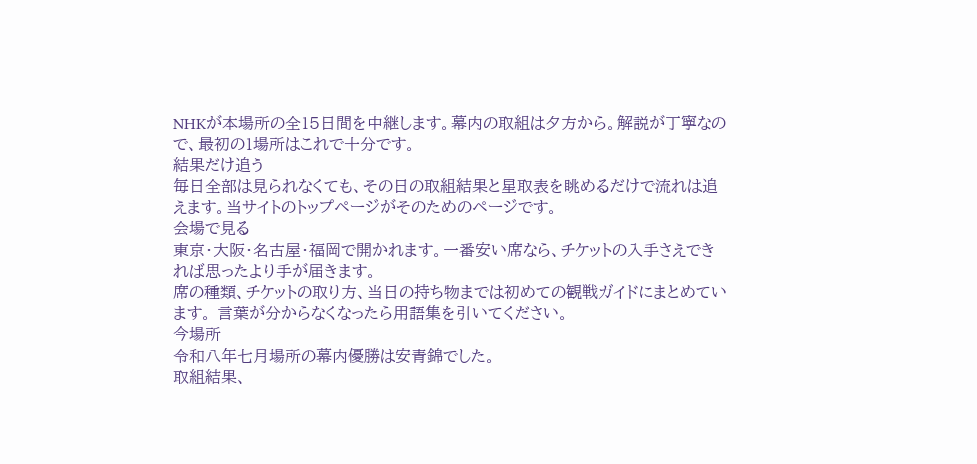NHKが本場所の全15日間を中継します。幕内の取組は夕方から。解説が丁寧なので、最初の1場所はこれで十分です。
結果だけ追う
毎日全部は見られなくても、その日の取組結果と星取表を眺めるだけで流れは追えます。当サイトのトップページがそのためのページです。
会場で見る
東京・大阪・名古屋・福岡で開かれます。一番安い席なら、チケットの入手さえできれば思ったより手が届きます。
席の種類、チケットの取り方、当日の持ち物までは初めての観戦ガイドにまとめています。 言葉が分からなくなったら用語集を引いてください。
今場所
令和八年七月場所の幕内優勝は安青錦でした。
取組結果、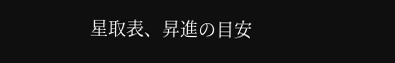星取表、昇進の目安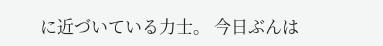に近づいている力士。 今日ぶんは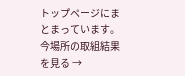トップページにまとまっています。
今場所の取組結果を見る →